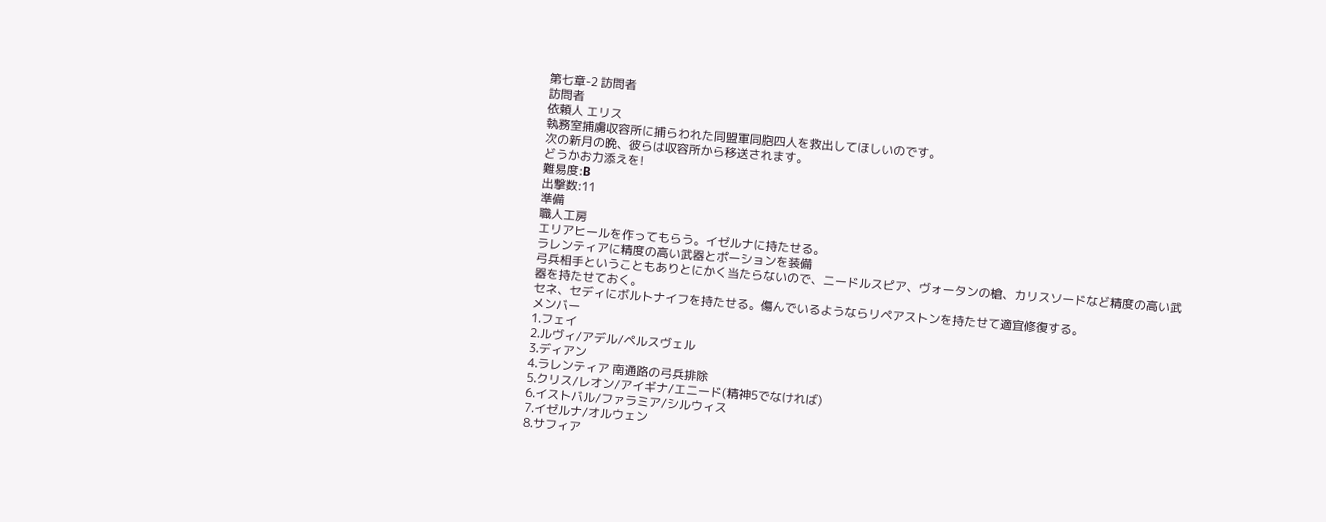第七章-2 訪問者
訪問者
依頼人 エリス
執務室捕虜収容所に捕らわれた同盟軍同胞四人を救出してほしいのです。
次の新月の晩、彼らは収容所から移送されます。
どうかお力添えを!
難易度:B
出撃数:11
準備
職人工房
エリアヒールを作ってもらう。イゼルナに持たせる。
ラレンティアに精度の高い武器とポーションを装備
弓兵相手ということもありとにかく当たらないので、ニードルスピア、ヴォータンの槍、カリスソードなど精度の高い武器を持たせておく。
セネ、セディにボルトナイフを持たせる。傷んでいるようならリペアストンを持たせて適宜修復する。
メンバー
1.フェイ
2.ルヴィ/アデル/ペルスヴェル
3.ディアン
4.ラレンティア 南通路の弓兵排除
5.クリス/レオン/アイギナ/エニード(精神5でなければ)
6.イストバル/ファラミア/シルウィス
7.イゼルナ/オルウェン
8.サフィア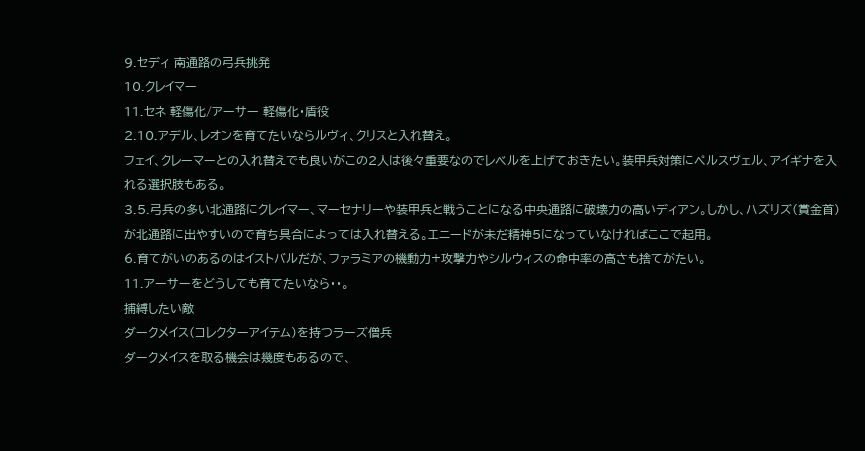9.セディ 南通路の弓兵挑発
10.クレイマー
11.セネ 軽傷化/アーサー 軽傷化・盾役
2.10.アデル、レオンを育てたいならルヴィ、クリスと入れ替え。
フェイ、クレーマーとの入れ替えでも良いがこの2人は後々重要なのでレベルを上げておきたい。装甲兵対策にペルスヴェル、アイギナを入れる選択肢もある。
3.5.弓兵の多い北通路にクレイマー、マーセナリーや装甲兵と戦うことになる中央通路に破壊力の高いディアン。しかし、ハズリズ(賞金首)が北通路に出やすいので育ち具合によっては入れ替える。エニードが未だ精神5になっていなければここで起用。
6.育てがいのあるのはイストバルだが、ファラミアの機動力+攻撃力やシルウィスの命中率の高さも捨てがたい。
11.アーサーをどうしても育てたいなら・・。
捕縛したい敵
ダークメイス(コレクターアイテム)を持つラーズ僧兵
ダークメイスを取る機会は幾度もあるので、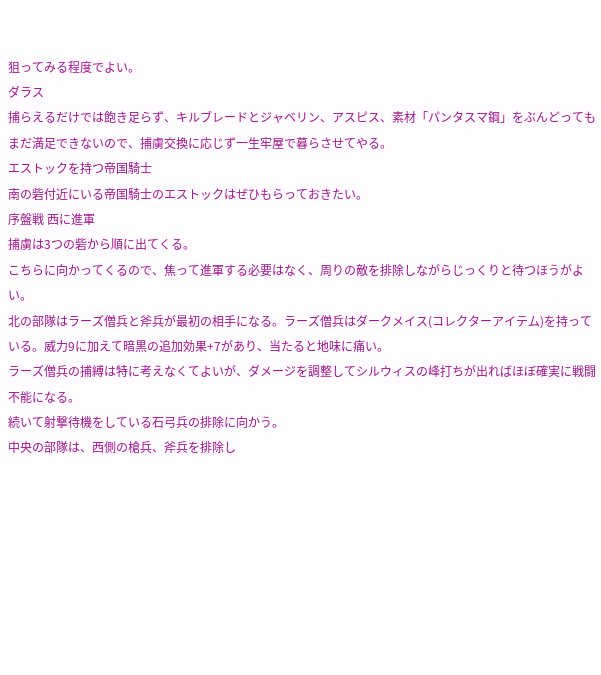狙ってみる程度でよい。
ダラス
捕らえるだけでは飽き足らず、キルブレードとジャベリン、アスピス、素材「パンタスマ鋼」をぶんどってもまだ満足できないので、捕虜交換に応じず一生牢屋で暮らさせてやる。
エストックを持つ帝国騎士
南の砦付近にいる帝国騎士のエストックはぜひもらっておきたい。
序盤戦 西に進軍
捕虜は3つの砦から順に出てくる。
こちらに向かってくるので、焦って進軍する必要はなく、周りの敵を排除しながらじっくりと待つほうがよい。
北の部隊はラーズ僧兵と斧兵が最初の相手になる。ラーズ僧兵はダークメイス(コレクターアイテム)を持っている。威力9に加えて暗黒の追加効果+7があり、当たると地味に痛い。
ラーズ僧兵の捕縛は特に考えなくてよいが、ダメージを調整してシルウィスの峰打ちが出ればほぼ確実に戦闘不能になる。
続いて射撃待機をしている石弓兵の排除に向かう。
中央の部隊は、西側の槍兵、斧兵を排除し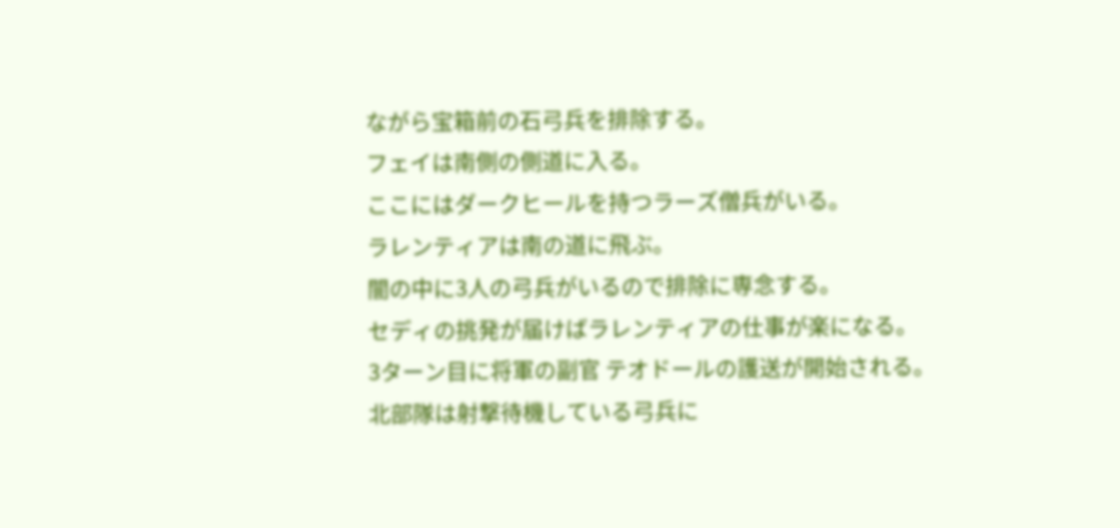ながら宝箱前の石弓兵を排除する。
フェイは南側の側道に入る。
ここにはダークヒールを持つラーズ僧兵がいる。
ラレンティアは南の道に飛ぶ。
闇の中に3人の弓兵がいるので排除に専念する。
セディの挑発が届けばラレンティアの仕事が楽になる。
3ターン目に将軍の副官 テオドールの護送が開始される。
北部隊は射撃待機している弓兵に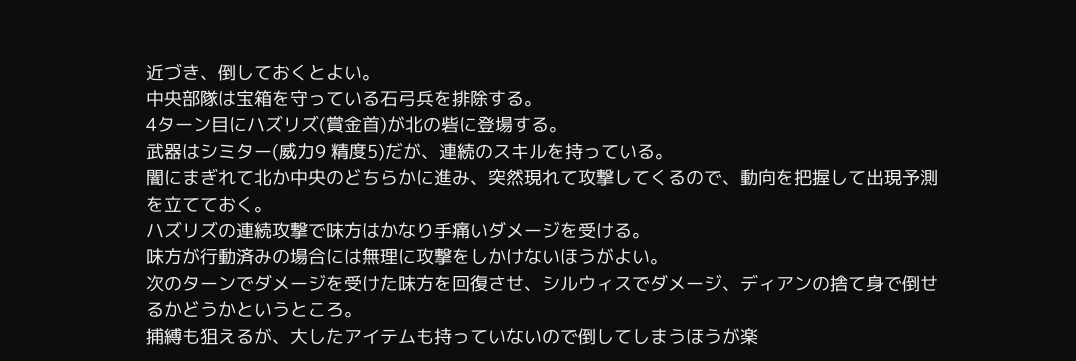近づき、倒しておくとよい。
中央部隊は宝箱を守っている石弓兵を排除する。
4ターン目にハズリズ(賞金首)が北の砦に登場する。
武器はシミター(威力9 精度5)だが、連続のスキルを持っている。
闇にまぎれて北か中央のどちらかに進み、突然現れて攻撃してくるので、動向を把握して出現予測を立てておく。
ハズリズの連続攻撃で味方はかなり手痛いダメージを受ける。
味方が行動済みの場合には無理に攻撃をしかけないほうがよい。
次のターンでダメージを受けた味方を回復させ、シルウィスでダメージ、ディアンの捨て身で倒せるかどうかというところ。
捕縛も狙えるが、大したアイテムも持っていないので倒してしまうほうが楽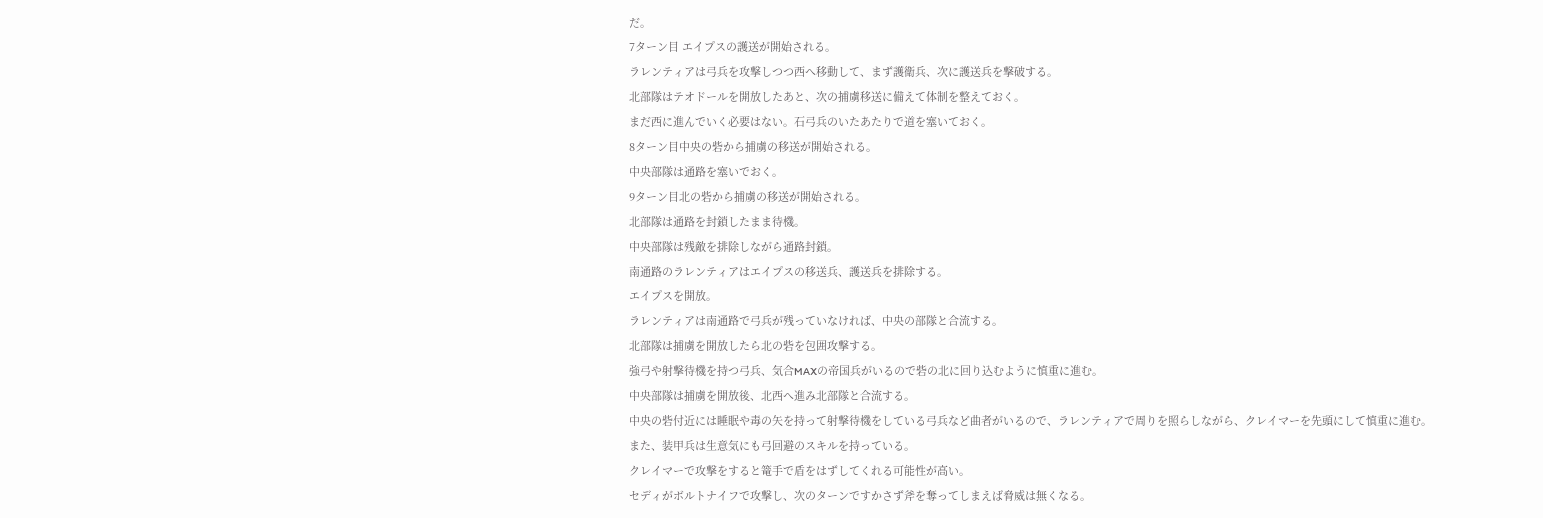だ。
7ターン目 エイプスの護送が開始される。
ラレンティアは弓兵を攻撃しつつ西へ移動して、まず護衛兵、次に護送兵を撃破する。
北部隊はテオドールを開放したあと、次の捕虜移送に備えて体制を整えておく。
まだ西に進んでいく必要はない。石弓兵のいたあたりで道を塞いておく。
8ターン目中央の砦から捕虜の移送が開始される。
中央部隊は通路を塞いでおく。
9ターン目北の砦から捕虜の移送が開始される。
北部隊は通路を封鎖したまま待機。
中央部隊は残敵を排除しながら通路封鎖。
南通路のラレンティアはエイプスの移送兵、護送兵を排除する。
エイプスを開放。
ラレンティアは南通路で弓兵が残っていなければ、中央の部隊と合流する。
北部隊は捕虜を開放したら北の砦を包囲攻撃する。
強弓や射撃待機を持つ弓兵、気合MAXの帝国兵がいるので砦の北に回り込むように慎重に進む。
中央部隊は捕虜を開放後、北西へ進み北部隊と合流する。
中央の砦付近には睡眠や毒の矢を持って射撃待機をしている弓兵など曲者がいるので、ラレンティアで周りを照らしながら、クレイマーを先頭にして慎重に進む。
また、装甲兵は生意気にも弓回避のスキルを持っている。
クレイマーで攻撃をすると篭手で盾をはずしてくれる可能性が高い。
セディがボルトナイフで攻撃し、次のターンですかさず斧を奪ってしまえば脅威は無くなる。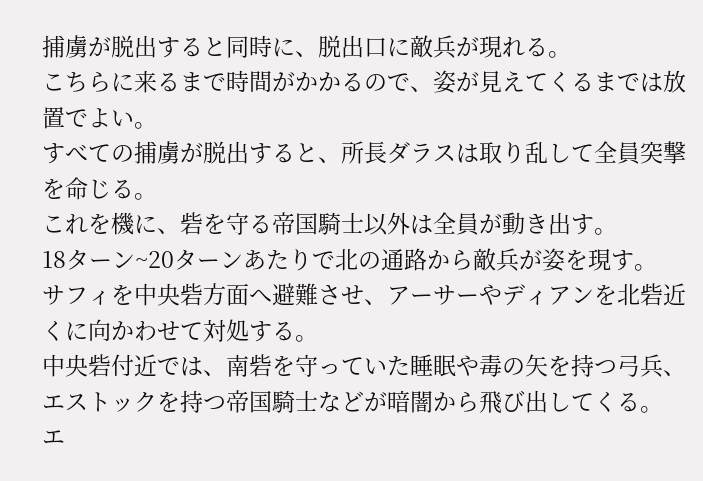捕虜が脱出すると同時に、脱出口に敵兵が現れる。
こちらに来るまで時間がかかるので、姿が見えてくるまでは放置でよい。
すべての捕虜が脱出すると、所長ダラスは取り乱して全員突撃を命じる。
これを機に、砦を守る帝国騎士以外は全員が動き出す。
18ターン~20ターンあたりで北の通路から敵兵が姿を現す。
サフィを中央砦方面へ避難させ、アーサーやディアンを北砦近くに向かわせて対処する。
中央砦付近では、南砦を守っていた睡眠や毒の矢を持つ弓兵、エストックを持つ帝国騎士などが暗闇から飛び出してくる。
エ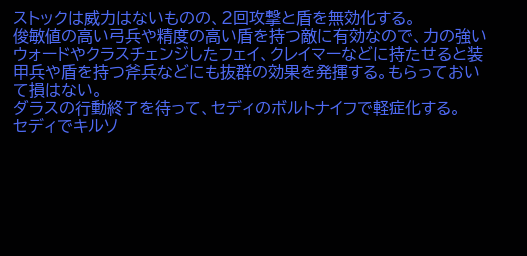ストックは威力はないものの、2回攻撃と盾を無効化する。
俊敏値の高い弓兵や精度の高い盾を持つ敵に有効なので、力の強いウォードやクラスチェンジしたフェイ、クレイマーなどに持たせると装甲兵や盾を持つ斧兵などにも抜群の効果を発揮する。もらっておいて損はない。
ダラスの行動終了を待って、セディのボルトナイフで軽症化する。
セディでキルソ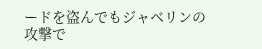ードを盗んでもジャベリンの攻撃で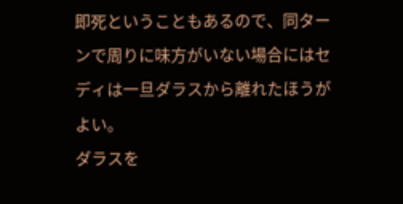即死ということもあるので、同ターンで周りに味方がいない場合にはセディは一旦ダラスから離れたほうがよい。
ダラスを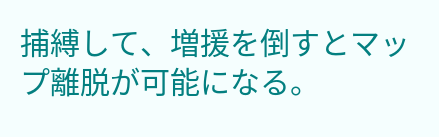捕縛して、増援を倒すとマップ離脱が可能になる。